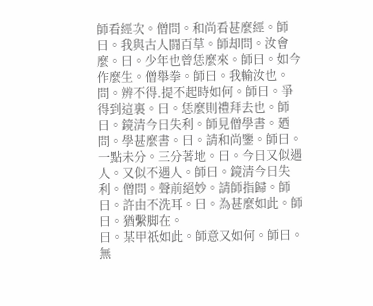師看經次。僧問。和尚看甚麼經。師曰。我與古人闘百草。師却問。汝會麼。曰。少年也曾恁麼來。師曰。如今作麼生。僧舉拳。師曰。我輸汝也。問。辨不得.提不起時如何。師曰。爭得到這裏。曰。恁麼則禮拜去也。師曰。鏡清今日失利。師見僧學書。廼問。學甚麼書。曰。請和尚鑒。師曰。一點未分。三分著地。曰。今日又似遇人。又似不遇人。師曰。鏡清今日失利。僧問。聲前絕妙。請師指歸。師曰。許由不洗耳。曰。為甚麼如此。師曰。猶繫脚在。
曰。某甲祇如此。師意又如何。師曰。無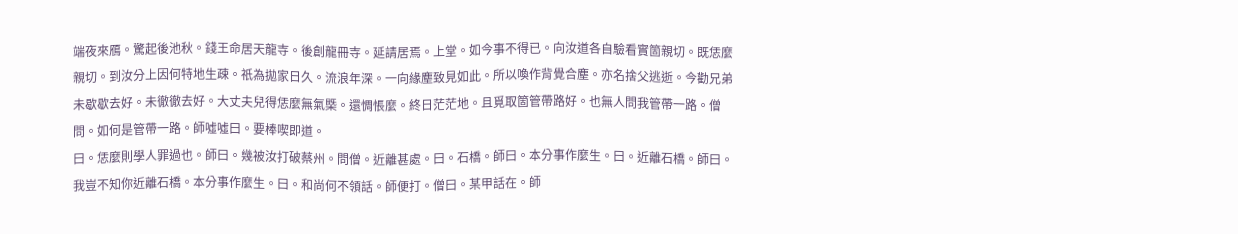端夜來鴈。驚起後池秋。錢王命居天龍寺。後創龍冊寺。延請居焉。上堂。如今事不得已。向汝道各自驗看實箇親切。既恁麼親切。到汝分上因何特地生疎。祇為拋家日久。流浪年深。一向緣塵致見如此。所以喚作背覺合塵。亦名捨父逃逝。今勸兄弟未歇歇去好。未徹徹去好。大丈夫兒得恁麼無氣槩。還惆悵麼。終日茫茫地。且覓取箇管帶路好。也無人問我管帶一路。僧問。如何是管帶一路。師噓噓曰。要棒喫即道。
曰。恁麼則學人罪過也。師曰。幾被汝打破蔡州。問僧。近離甚處。曰。石橋。師曰。本分事作麼生。曰。近離石橋。師曰。我豈不知你近離石橋。本分事作麼生。曰。和尚何不領話。師便打。僧曰。某甲話在。師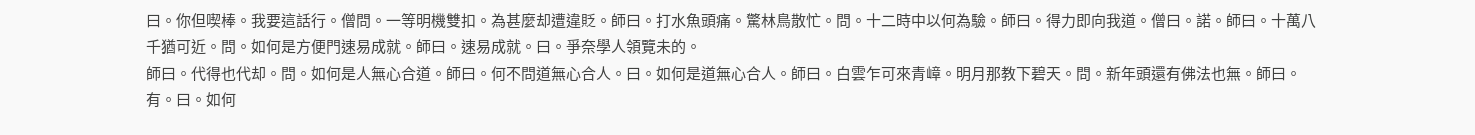曰。你但喫棒。我要這話行。僧問。一等明機雙扣。為甚麼却遭違貶。師曰。打水魚頭痛。驚林鳥散忙。問。十二時中以何為驗。師曰。得力即向我道。僧曰。諾。師曰。十萬八千猶可近。問。如何是方便門速易成就。師曰。速易成就。曰。爭奈學人領覽未的。
師曰。代得也代却。問。如何是人無心合道。師曰。何不問道無心合人。曰。如何是道無心合人。師曰。白雲乍可來青嶂。明月那教下碧天。問。新年頭還有佛法也無。師曰。有。曰。如何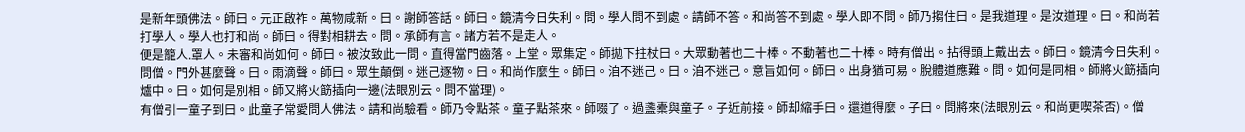是新年頭佛法。師曰。元正啟祚。萬物咸新。曰。謝師答話。師曰。鏡清今日失利。問。學人問不到處。請師不答。和尚答不到處。學人即不問。師乃搊住曰。是我道理。是汝道理。曰。和尚若打學人。學人也打和尚。師曰。得對相耕去。問。承師有言。諸方若不是走人。
便是籠人.罩人。未審和尚如何。師曰。被汝致此一問。直得當門齒落。上堂。眾集定。師拋下拄杖曰。大眾動著也二十棒。不動著也二十棒。時有僧出。拈得頭上戴出去。師曰。鏡清今日失利。問僧。門外甚麼聲。曰。雨滴聲。師曰。眾生顛倒。迷己逐物。曰。和尚作麼生。師曰。洎不迷己。曰。洎不迷己。意旨如何。師曰。出身猶可易。脫體道應難。問。如何是同相。師將火筯插向爐中。曰。如何是別相。師又將火筯插向一邊(法眼別云。問不當理)。
有僧引一童子到曰。此童子常愛問人佛法。請和尚驗看。師乃令點茶。童子點茶來。師啜了。過盞橐與童子。子近前接。師却縮手曰。還道得麼。子曰。問將來(法眼別云。和尚更喫茶否)。僧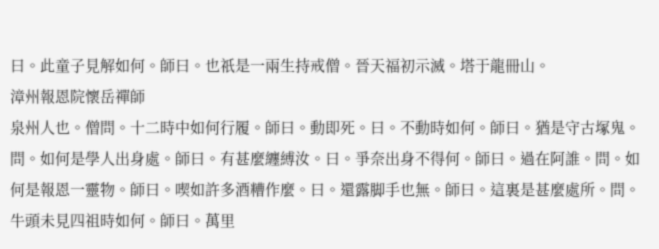曰。此童子見解如何。師曰。也祇是一兩生持戒僧。晉天福初示滅。塔于龍冊山。
漳州報恩院懷岳禪師
泉州人也。僧問。十二時中如何行履。師曰。動即死。曰。不動時如何。師曰。猶是守古塚鬼。問。如何是學人出身處。師曰。有甚麼纏縛汝。曰。爭奈出身不得何。師曰。過在阿誰。問。如何是報恩一靈物。師曰。喫如許多酒糟作麼。曰。還露脚手也無。師曰。這裏是甚麼處所。問。牛頭未見四祖時如何。師曰。萬里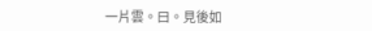一片雲。曰。見後如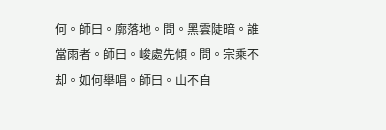何。師曰。廓落地。問。黑雲陡暗。誰當雨者。師曰。峻處先傾。問。宗乘不却。如何舉唱。師曰。山不自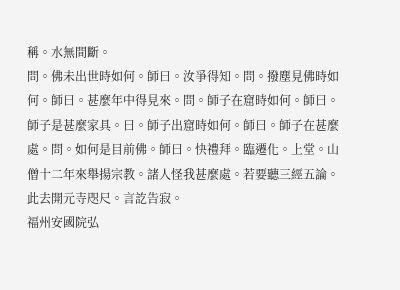稱。水無間斷。
問。佛未出世時如何。師曰。汝爭得知。問。撥塵見佛時如何。師曰。甚麼年中得見來。問。師子在窟時如何。師曰。師子是甚麼家具。曰。師子出窟時如何。師曰。師子在甚麼處。問。如何是目前佛。師曰。快禮拜。臨遷化。上堂。山僧十二年來舉揚宗教。諸人怪我甚麼處。若要聽三經五論。此去開元寺咫尺。言訖告寂。
福州安國院弘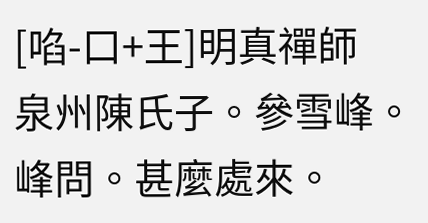[啗-口+王]明真禪師
泉州陳氏子。參雪峰。峰問。甚麼處來。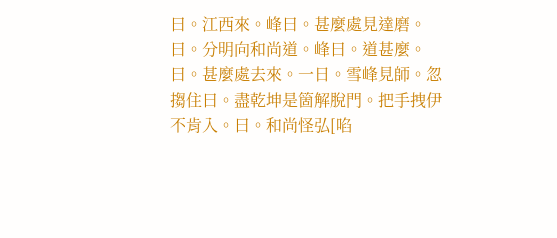曰。江西來。峰曰。甚麼處見達磨。曰。分明向和尚道。峰曰。道甚麼。曰。甚麼處去來。一日。雪峰見師。忽搊住曰。盡乾坤是箇解脫門。把手拽伊不肯入。曰。和尚怪弘[啗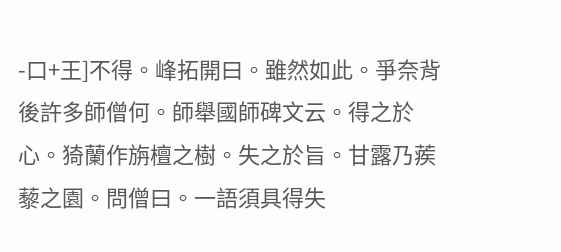-口+王]不得。峰拓開曰。雖然如此。爭奈背後許多師僧何。師舉國師碑文云。得之於心。猗蘭作旃檀之樹。失之於旨。甘露乃蒺藜之園。問僧曰。一語須具得失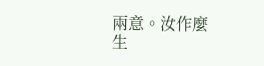兩意。汝作麼生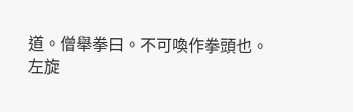道。僧舉拳曰。不可喚作拳頭也。
左旋